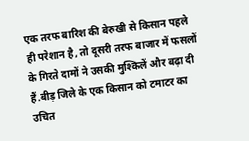एक तरफ बारिश की बेरुखी से किसान पहले ही परेशान है, तो दूसरी तरफ बाजार में फसलों के गिरते दामों ने उसकी मुश्किलें और बढ़ा दी हैं.बीड़ जिले के एक किसान को टमाटर का उचित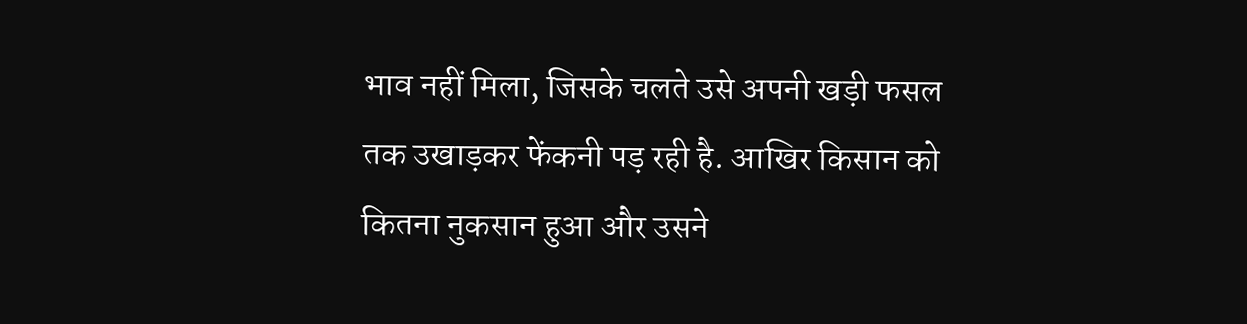भाव नहीं मिला, जिसके चलते उसे अपनी खड़ी फसल तक उखाड़कर फेंकनी पड़ रही है. आखिर किसान को कितना नुकसान हुआ और उसने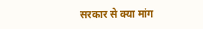सरकार से क्या मांग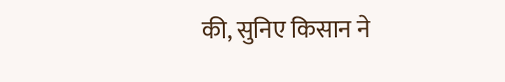की, सुनिए किसान ने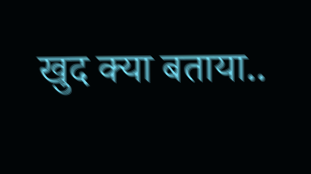खुद क्या बताया..